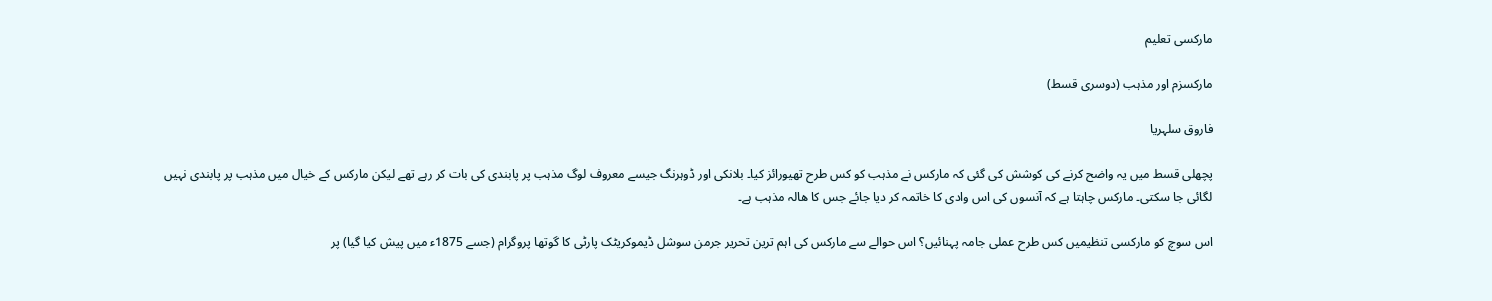مارکسی تعلیم

مارکسزم اور مذہب (دوسری قسط)

فاروق سلہریا

پچھلی قسط میں یہ واضح کرنے کی کوشش کی گئی کہ مارکس نے مذہب کو کس طرح تھیورائز کیا۔ بلانکی اور ڈوہرنگ جیسے معروف لوگ مذہب پر پابندی کی بات کر رہے تھے لیکن مارکس کے خیال میں مذہب پر پابندی نہیں لگائی جا سکتی۔ مارکس چاہتا ہے کہ آنسوں کی اس وادی کا خاتمہ کر دیا جائے جس کا ھالہ مذہب ہے۔

اس سوچ کو مارکسی تنظیمیں کس طرح عملی جامہ پہنائیں؟ اس حوالے سے مارکس کی اہم ترین تحریر جرمن سوشل ڈیموکریٹک پارٹی کا گوتھا پروگرام (جسے 1875ء میں پیش کیا گیا) پر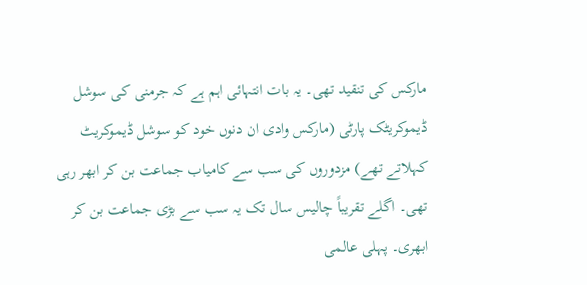مارکس کی تنقید تھی۔ یہ بات انتہائی اہم ہے کہ جرمنی کی سوشل ڈیموکریٹک پارٹی (مارکس وادی ان دنوں خود کو سوشل ڈیموکریٹ کہلاتے تھے) مزدوروں کی سب سے کامیاب جماعت بن کر ابھر رہی تھی۔ اگلے تقریباً چالیس سال تک یہ سب سے بڑی جماعت بن کر ابھری۔ پہلی عالمی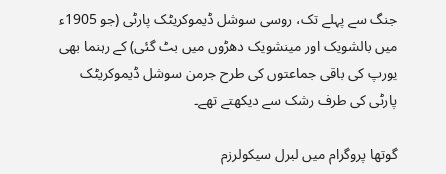جنگ سے پہلے تک، روسی سوشل ڈیموکریٹک پارٹی (جو 1905ء میں بالشویک اور مینشویک دھڑوں میں بٹ گئی) کے رہنما بھی یورپ کی باقی جماعتوں کی طرح جرمن سوشل ڈیموکریٹک پارٹی کی طرف رشک سے دیکھتے تھے۔

گوتھا پروگرام میں لبرل سیکولرزم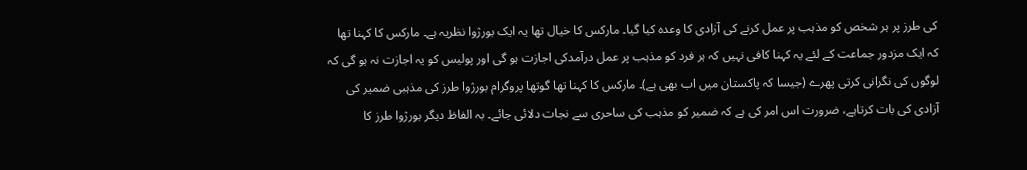کی طرز پر ہر شخص کو مذہب پر عمل کرنے کی آزادی کا وعدہ کیا گیا۔ مارکس کا خیال تھا یہ ایک بورژوا نظریہ ہے۔ مارکس کا کہنا تھا کہ ایک مزدور جماعت کے لئے یہ کہنا کافی نہیں کہ ہر فرد کو مذہب پر عمل درآمدکی اجازت ہو گی اور پولیس کو یہ اجازت نہ ہو گی کہ لوگوں کی نگرانی کرتی پھرے (جیسا کہ پاکستان میں اب بھی ہے)۔ مارکس کا کہنا تھا گوتھا پروگرام بورژوا طرز کی مذہبی ضمیر کی آزادی کی بات کرتاہے، ضرورت اس امر کی ہے کہ ضمیر کو مذہب کی ساحری سے نجات دلائی جائے۔ بہ الفاظ دیگر بورژوا طرز کا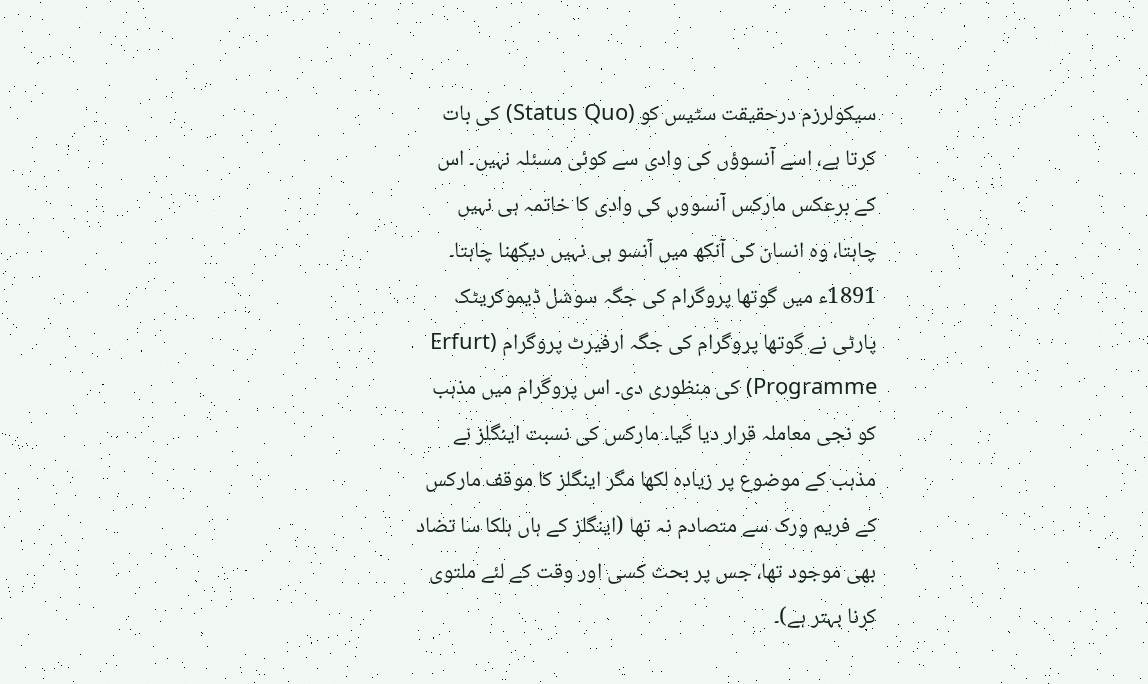سیکولرزم درحقیقت سٹیس کو (Status Quo) کی بات کرتا ہے، اسے آنسوؤں کی وادی سے کوئی مسئلہ نہیں۔ اس کے برعکس مارکس آنسووں کی وادی کا خاتمہ ہی نہیں چاہتا، وہ انسان کی آنکھ میں آنسو ہی نہیں دیکھنا چاہتا۔ 1891ء میں گوتھا پروگرام کی جگہ سوشل ڈیموکریٹک پارٹی نے گوتھا پروگرام کی جگہ ارفیرٹ پروگرام (Erfurt Programme) کی منظوری دی۔ اس پروگرام میں مذہب کو نجی معاملہ قرار دیا گیا۔ مارکس کی نسبت اینگلز نے مذہب کے موضوع پر زیادہ لکھا مگر اینگلز کا موقف مارکس کے فریم ورک سے متصادم نہ تھا (اینگلز کے ہاں ہلکا سا تضاد بھی موجود تھا، جس پر بحث کسی اور وقت کے لئے ملتوی کرنا بہتر ہے)۔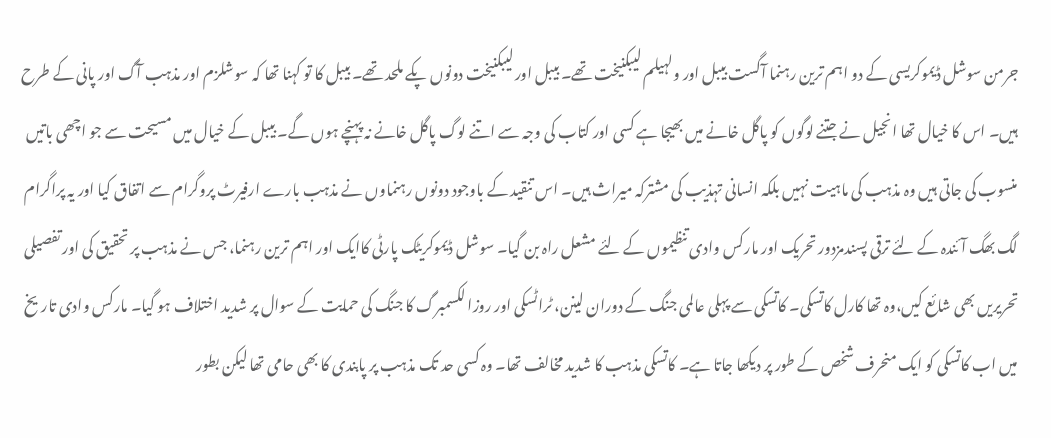جرمن سوشل ڈیموکریسی کے دو اہم ترین رہنما آگست بیبل اور ولہیلم لیبکنیخت تھے۔ بیبل اور لیبکنیخت دونوں پکے ملحد تھے۔ بیبل کا تو کہنا تھا کہ سوشلزم اور مذہب آگ اور پانی کے طرح ہیں۔ اس کا خیال تھا انجیل نے جتنے لوگوں کو پاگل خانے میں بھیجا ہے کسی اور کتاب کی وجہ سے اتنے لوگ پاگل خانے نہ پہنچے ہوں گے۔ بیبل کے خیال میں مسیحت سے جو اچھی باتیں منسوب کی جاتی ہیں وہ مذہب کی ماہیت نہیں بلکہ انسانی تہذیب کی مشترکہ میراث ہیں۔ اس تنقید کے باوجود دونوں رہنماوں نے مذہب بارے ارفیرٹ پروگرام سے اتفاق کیا اور یہ پراگرام لگ بھگ آئندہ کے لئے ترقی پسندمزدور تحریک اور مارکس وادی تنظیموں کے لئے مشعل راہ بن گیا۔ سوشل ڈیموکریٹک پارٹی کاایک اور اہم ترین رہنما، جس نے مذہب پر تحقیق کی اور تفصیلی تحریریں بھی شائع کیں،وہ تھا کارل کاتسکی۔ کاتسکی سے پہلی عالمی جنگ کے دوران لینن، ٹراٹسکی اور روزا لکسمبرگ کا جنگ کی حمایت کے سوال پر شدید اختلاف ہو گیا۔ مارکس وادی تاریخ میں اب کاتسکی کو ایک منحرف شخص کے طور پر دیکھا جاتا ہے۔ کاتسکی مذہب کا شدید مخالف تھا۔ وہ کسی حد تک مذہب پر پابندی کا بھی حامی تھا لیکن بطور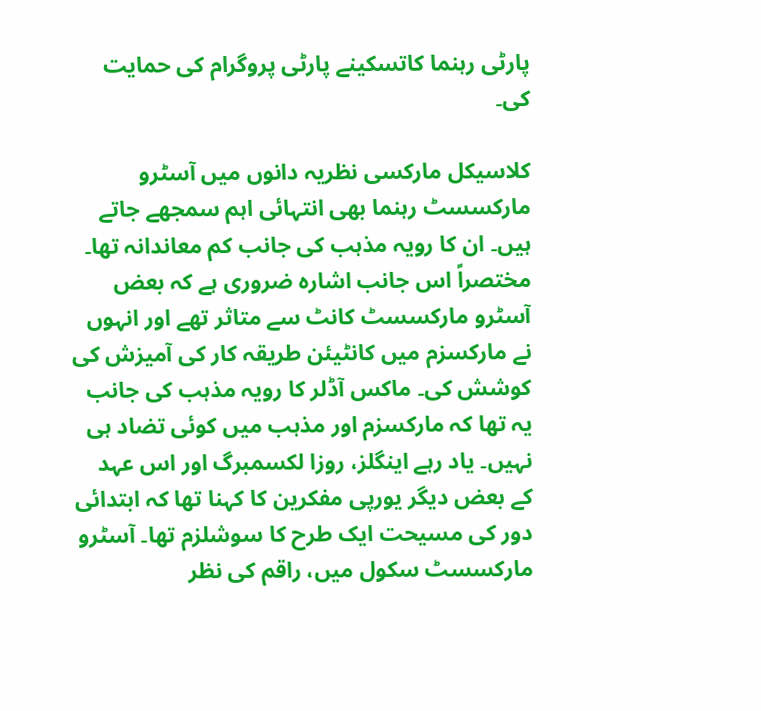پارٹی رہنما کاتسکینے پارٹی پروگرام کی حمایت کی۔

کلاسیکل مارکسی نظریہ دانوں میں آسٹرو مارکسسٹ رہنما بھی انتہائی اہم سمجھے جاتے ہیں۔ ان کا رویہ مذہب کی جانب کم معاندانہ تھا۔ مختصراً اس جانب اشارہ ضروری ہے کہ بعض آسٹرو مارکسسٹ کانٹ سے متاثر تھے اور انہوں نے مارکسزم میں کانٹیئن طریقہ کار کی آمیزش کی کوشش کی۔ ماکس آڈلر کا رویہ مذہب کی جانب یہ تھا کہ مارکسزم اور مذہب میں کوئی تضاد ہی نہیں۔ یاد رہے اینگلز، روزا لکسمبرگ اور اس عہد کے بعض دیگر یورپی مفکرین کا کہنا تھا کہ ابتدائی دور کی مسیحت ایک طرح کا سوشلزم تھا۔ آسٹرو مارکسسٹ سکول میں، راقم کی نظر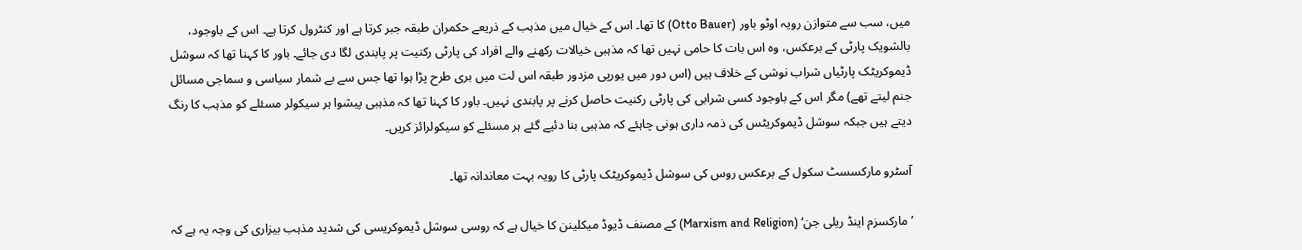میں، سب سے متوازن رویہ اوٹو باور (Otto Bauer) کا تھا۔ اس کے خیال میں مذہب کے ذریعے حکمران طبقہ جبر کرتا ہے اور کنٹرول کرتا ہے۔ اس کے باوجود، بالشویک پارٹی کے برعکس، وہ اس بات کا حامی نہیں تھا کہ مذہبی خیالات رکھنے والے افراد کی پارٹی رکنیت پر پابندی لگا دی جائے۔ باور کا کہنا تھا کہ سوشل ڈیموکریٹک پارٹیاں شراب نوشی کے خلاف ہیں (اس دور میں یورپی مزدور طبقہ اس لت میں بری طرح پڑا ہوا تھا جس سے بے شمار سیاسی و سماجی مسائل جنم لیتے تھے) مگر اس کے باوجود کسی شرابی کی پارٹی رکنیت حاصل کرنے پر پابندی نہیں۔ باور کا کہنا تھا کہ مذہبی پیشوا ہر سیکولر مسئلے کو مذہب کا رنگ دیتے ہیں جبکہ سوشل ڈیموکریٹس کی ذمہ داری ہونی چاہئے کہ مذہبی بنا دئیے گئے ہر مسئلے کو سیکولرائز کریں۔

آسٹرو مارکسسٹ سکول کے برعکس روس کی سوشل ڈیموکریٹک پارٹی کا رویہ بہت معاندانہ تھا۔

’مارکسزم اینڈ ریلی جن‘ (Marxism and Religion) کے مصنف ڈیوڈ میکلینن کا خیال ہے کہ روسی سوشل ڈیموکریسی کی شدید مذہب بیزاری کی وجہ یہ ہے کہ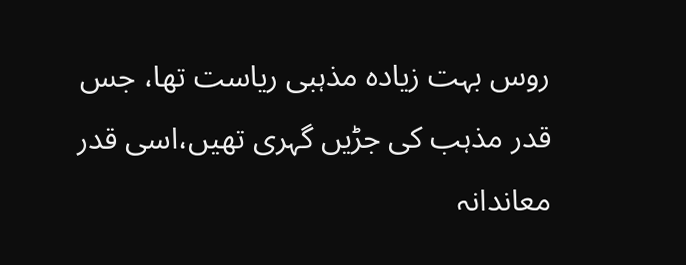روس بہت زیادہ مذہبی ریاست تھا، جس قدر مذہب کی جڑیں گہری تھیں،اسی قدر معاندانہ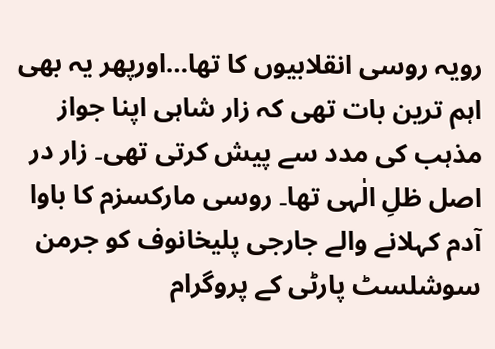رویہ روسی انقلابیوں کا تھا…اورپھر یہ بھی اہم ترین بات تھی کہ زار شاہی اپنا جواز مذہب کی مدد سے پیش کرتی تھی۔ زار در اصل ظلِ الٰہی تھا۔ روسی مارکسزم کا باوا آدم کہلانے والے جارجی پلیخانوف کو جرمن سوشلسٹ پارٹی کے پروگرام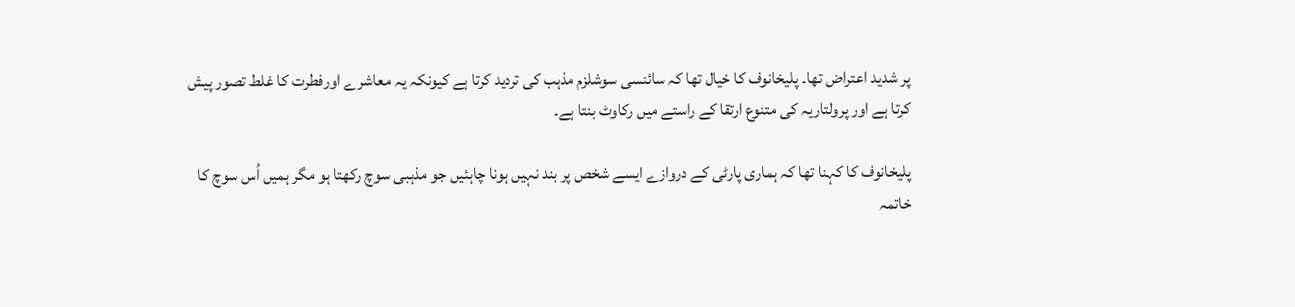پر شدید اعتراض تھا۔ پلیخانوف کا خیال تھا کہ سائنسی سوشلزم مذہب کی تردید کرتا ہے کیونکہ یہ معاشرے اورفطرت کا غلط تصور پیش کرتا ہے اور پرولتاریہ کی متنوع ارتقا کے راستے میں رکاوٹ بنتا ہے۔

پلیخانوف کا کہنا تھا کہ ہماری پارٹی کے دروازے ایسے شخص پر بند نہیں ہونا چاہئیں جو مذہبی سوچ رکھتا ہو مگر ہمیں اُس سوچ کا خاتمہ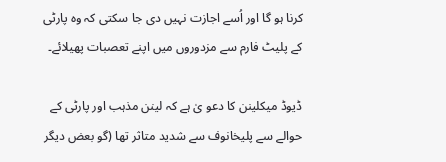کرنا ہو گا اور اُسے اجازت نہیں دی جا سکتی کہ وہ پارٹی کے پلیٹ فارم سے مزدوروں میں اپنے تعصبات پھیلائے۔

ڈیوڈ میکلینن کا دعو یٰ ہے کہ لینن مذہب اور پارٹی کے حوالے سے پلیخانوف سے شدید متاثر تھا (گو بعض دیگر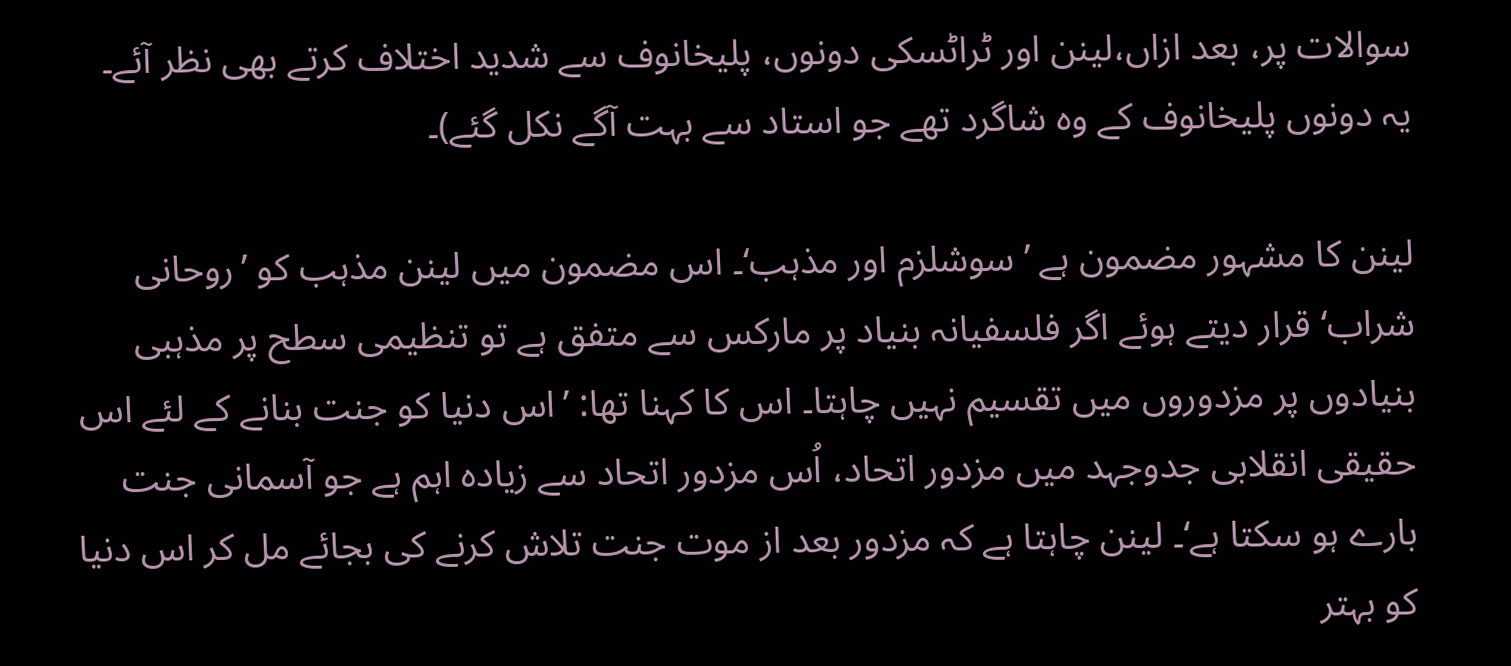سوالات پر، بعد ازاں،لینن اور ٹراٹسکی دونوں، پلیخانوف سے شدید اختلاف کرتے بھی نظر آئے۔ یہ دونوں پلیخانوف کے وہ شاگرد تھے جو استاد سے بہت آگے نکل گئے)۔

لینن کا مشہور مضمون ہے ’سوشلزم اور مذہب‘۔ اس مضمون میں لینن مذہب کو ’روحانی شراب‘ قرار دیتے ہوئے اگر فلسفیانہ بنیاد پر مارکس سے متفق ہے تو تنظیمی سطح پر مذہبی بنیادوں پر مزدوروں میں تقسیم نہیں چاہتا۔ اس کا کہنا تھا: ’اس دنیا کو جنت بنانے کے لئے اس حقیقی انقلابی جدوجہد میں مزدور اتحاد، اُس مزدور اتحاد سے زیادہ اہم ہے جو آسمانی جنت بارے ہو سکتا ہے‘۔ لینن چاہتا ہے کہ مزدور بعد از موت جنت تلاش کرنے کی بجائے مل کر اس دنیا کو بہتر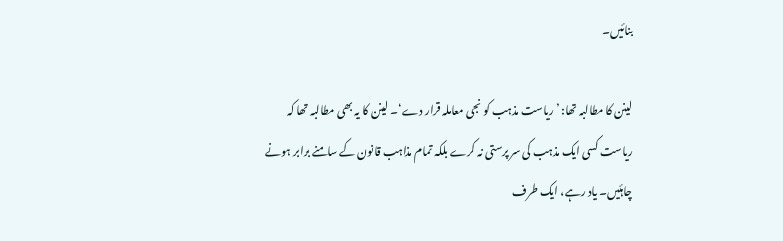بنائیں۔

لینن کا مطالبہ تھا: ’ریاست مذہب کو نجی معاملہ قرار دے‘۔ لینن کا یہ بھی مطالبہ تھا کہ ریاست کسی ایک مذہب کی سر پرستی نہ کرے بلکہ تمام مذاہب قانون کے سامنے برابر ہونے چاہئیں۔ یاد رہے، ایک طرف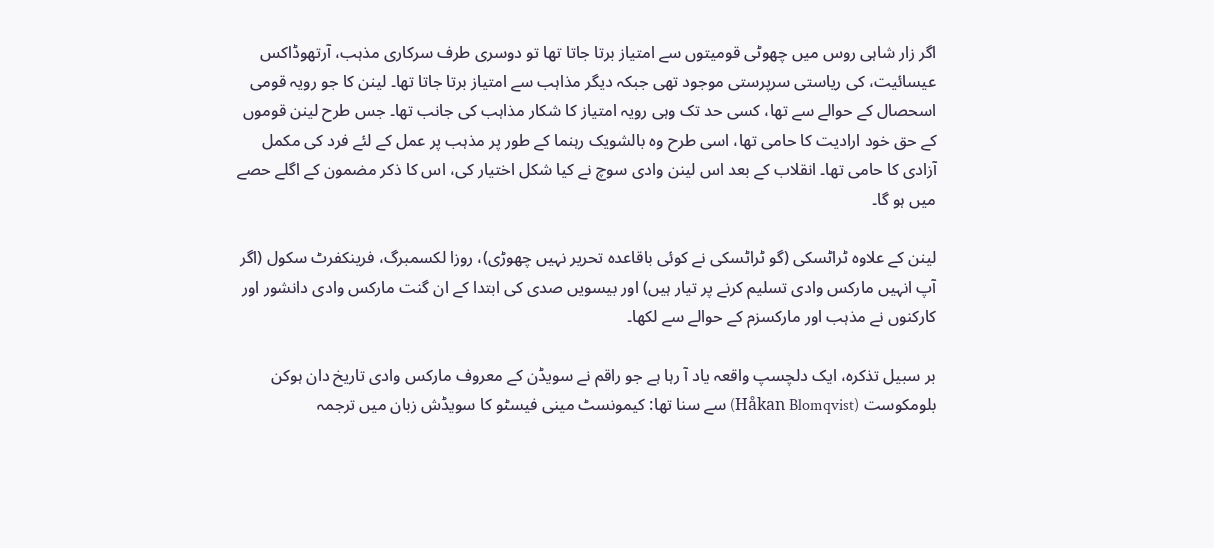اگر زار شاہی روس میں چھوٹی قومیتوں سے امتیاز برتا جاتا تھا تو دوسری طرف سرکاری مذہب، آرتھوڈاکس عیسائیت، کی ریاستی سرپرستی موجود تھی جبکہ دیگر مذاہب سے امتیاز برتا جاتا تھا۔ لینن کا جو رویہ قومی اسحصال کے حوالے سے تھا، کسی حد تک وہی رویہ امتیاز کا شکار مذاہب کی جانب تھا۔ جس طرح لینن قوموں کے حق خود ارادیت کا حامی تھا، اسی طرح وہ بالشویک رہنما کے طور پر مذہب پر عمل کے لئے فرد کی مکمل آزادی کا حامی تھا۔ انقلاب کے بعد اس لینن وادی سوچ نے کیا شکل اختیار کی، اس کا ذکر مضمون کے اگلے حصے میں ہو گا۔

لینن کے علاوہ ٹراٹسکی (گو ٹراٹسکی نے کوئی باقاعدہ تحریر نہیں چھوڑی)، روزا لکسمبرگ، فرینکفرٹ سکول (اگر آپ انہیں مارکس وادی تسلیم کرنے پر تیار ہیں) اور بیسویں صدی کی ابتدا کے ان گنت مارکس وادی دانشور اور کارکنوں نے مذہب اور مارکسزم کے حوالے سے لکھا۔

بر سبیل تذکرہ، ایک دلچسپ واقعہ یاد آ رہا ہے جو راقم نے سویڈن کے معروف مارکس وادی تاریخ دان ہوکن بلومکوست (Håkan Blomqvist) سے سنا تھا: کیمونسٹ مینی فیسٹو کا سویڈش زبان میں ترجمہ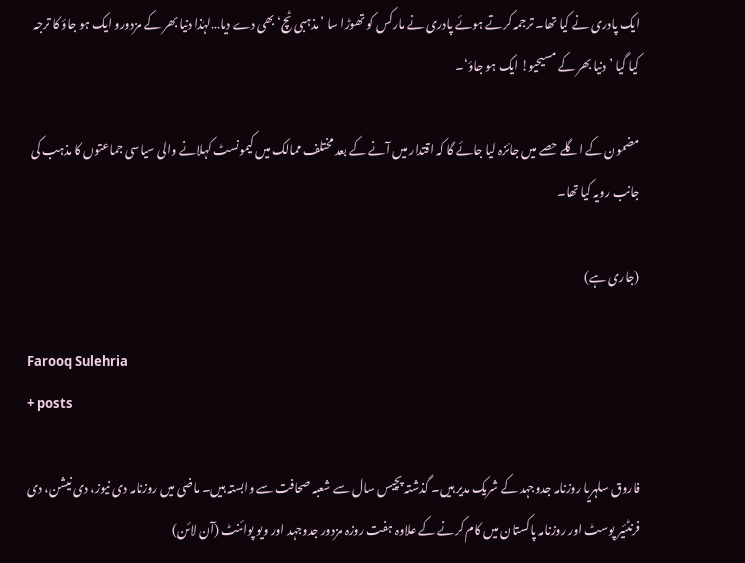ایک پادری نے کیا تھا۔ ترجمہ کرتے ہوئے پادری نے مارکس کو تھوڑا سا ’مذہبی ٹچ‘ بھی دے دیا…لہٰذا دنیا بھر کے مزدورو ایک ہو جاؤ کا ترجہ کیا گیا ’دنیا بھر کے مسیحیو! ایک ہو جاؤ‘۔

مضمون کے اگلے حصے میں جائزہ لیا جائے گا کہ اقتدار میں آنے کے بعد مختلف ممالک میں کیمونسٹ کہلانے والی سیاسی جماعتوں کا مذہب کی جانب رویہ کیا تھا۔

(جاری ہے)

Farooq Sulehria
+ posts

فاروق سلہریا روزنامہ جدوجہد کے شریک مدیر ہیں۔ گذشتہ پچیس سال سے شعبہ صحافت سے وابستہ ہیں۔ ماضی میں روزنامہ دی نیوز، دی نیشن، دی فرنٹئیر پوسٹ اور روزنامہ پاکستان میں کام کرنے کے علاوہ ہفت روزہ مزدور جدوجہد اور ویو پوائنٹ (آن لائن)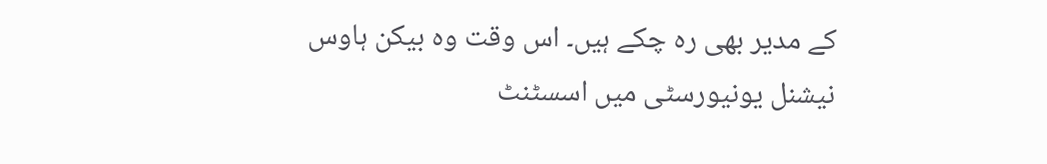کے مدیر بھی رہ چکے ہیں۔ اس وقت وہ بیکن ہاوس نیشنل یونیورسٹی میں اسسٹنٹ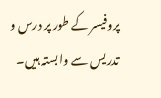پروفیسر کے طور پر درس و تدریس سے وابستہ ہیں۔